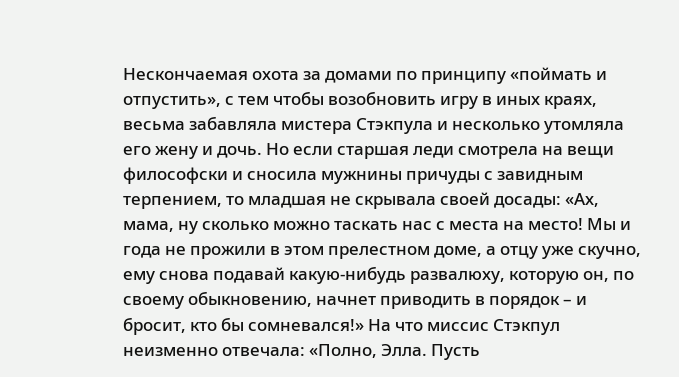Нескончаемая охота за домами по принципу «поймать и отпустить», с тем чтобы возобновить игру в иных краях, весьма забавляла мистера Стэкпула и несколько утомляла его жену и дочь. Но если старшая леди смотрела на вещи философски и сносила мужнины причуды с завидным терпением, то младшая не скрывала своей досады: «Ах, мама, ну сколько можно таскать нас с места на место! Мы и года не прожили в этом прелестном доме, а отцу уже скучно, ему снова подавай какую-нибудь развалюху, которую он, по своему обыкновению, начнет приводить в порядок – и бросит, кто бы сомневался!» На что миссис Стэкпул неизменно отвечала: «Полно, Элла. Пусть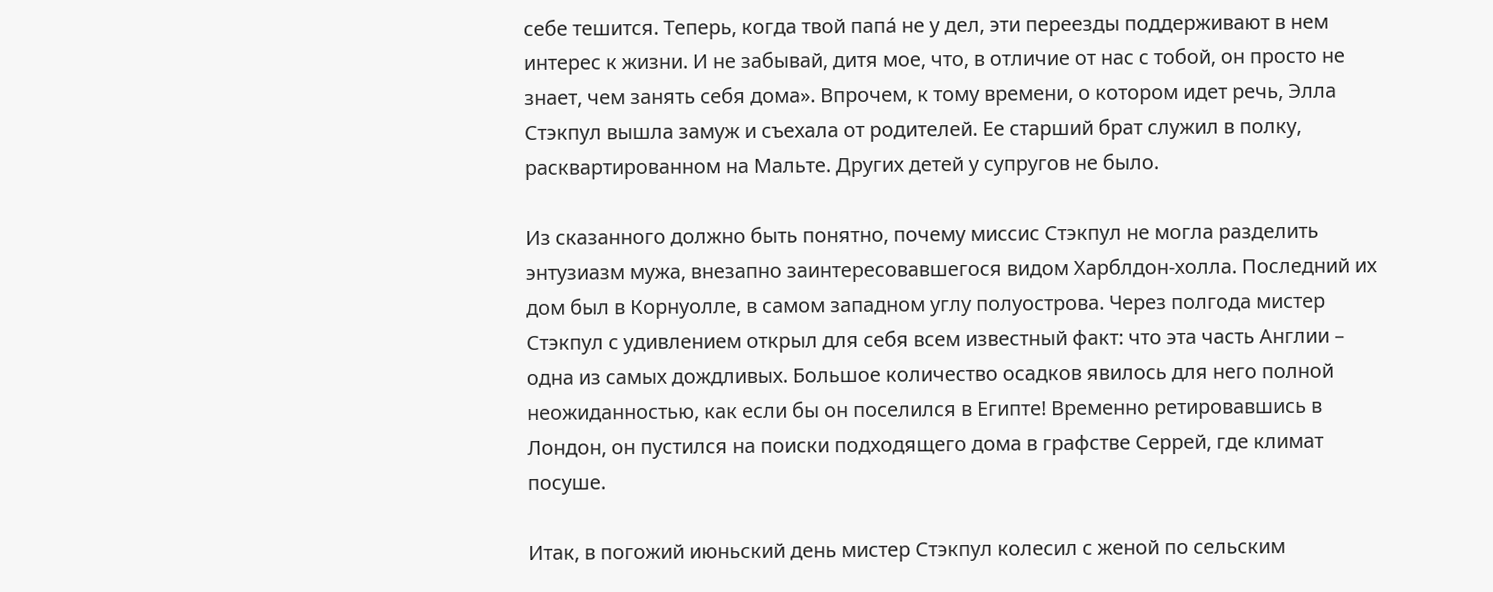себе тешится. Теперь, когда твой папá не у дел, эти переезды поддерживают в нем интерес к жизни. И не забывай, дитя мое, что, в отличие от нас с тобой, он просто не знает, чем занять себя дома». Впрочем, к тому времени, о котором идет речь, Элла Стэкпул вышла замуж и съехала от родителей. Ее старший брат служил в полку, расквартированном на Мальте. Других детей у супругов не было.

Из сказанного должно быть понятно, почему миссис Стэкпул не могла разделить энтузиазм мужа, внезапно заинтересовавшегося видом Харблдон-холла. Последний их дом был в Корнуолле, в самом западном углу полуострова. Через полгода мистер Стэкпул с удивлением открыл для себя всем известный факт: что эта часть Англии – одна из самых дождливых. Большое количество осадков явилось для него полной неожиданностью, как если бы он поселился в Египте! Временно ретировавшись в Лондон, он пустился на поиски подходящего дома в графстве Серрей, где климат посуше.

Итак, в погожий июньский день мистер Стэкпул колесил с женой по сельским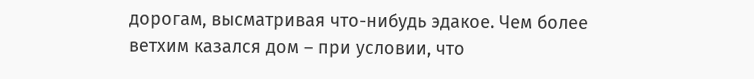дорогам, высматривая что-нибудь эдакое. Чем более ветхим казался дом – при условии, что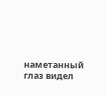наметанный глаз видел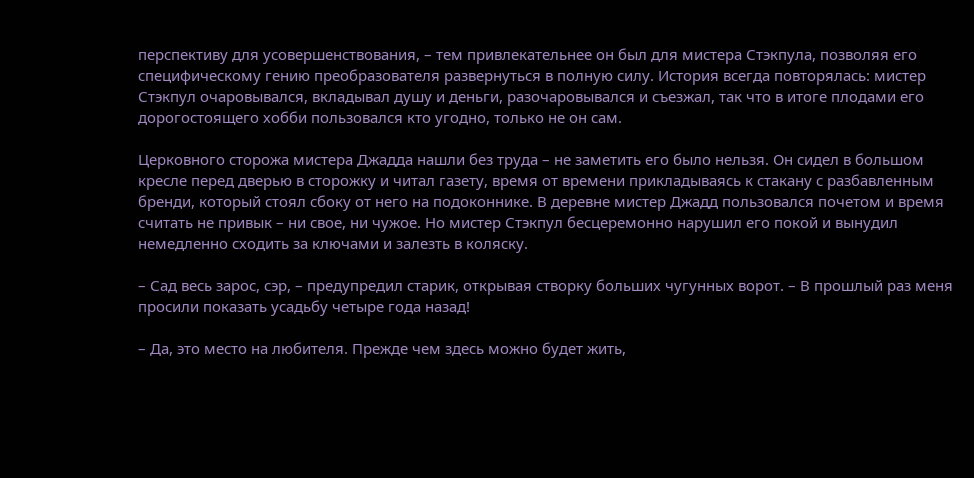перспективу для усовершенствования, – тем привлекательнее он был для мистера Стэкпула, позволяя его специфическому гению преобразователя развернуться в полную силу. История всегда повторялась: мистер Стэкпул очаровывался, вкладывал душу и деньги, разочаровывался и съезжал, так что в итоге плодами его дорогостоящего хобби пользовался кто угодно, только не он сам.

Церковного сторожа мистера Джадда нашли без труда – не заметить его было нельзя. Он сидел в большом кресле перед дверью в сторожку и читал газету, время от времени прикладываясь к стакану с разбавленным бренди, который стоял сбоку от него на подоконнике. В деревне мистер Джадд пользовался почетом и время считать не привык – ни свое, ни чужое. Но мистер Стэкпул бесцеремонно нарушил его покой и вынудил немедленно сходить за ключами и залезть в коляску.

– Сад весь зарос, сэр, – предупредил старик, открывая створку больших чугунных ворот. – В прошлый раз меня просили показать усадьбу четыре года назад!

– Да, это место на любителя. Прежде чем здесь можно будет жить,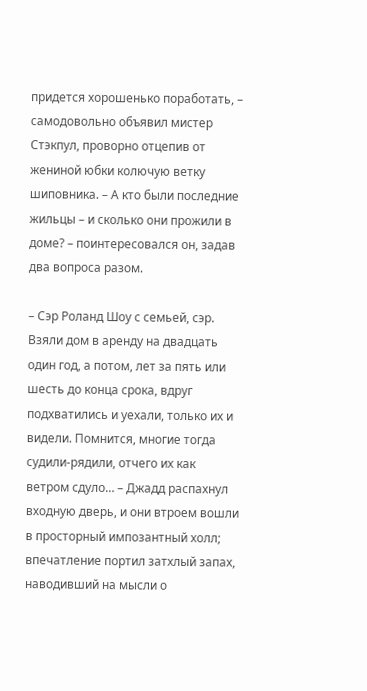придется хорошенько поработать, – самодовольно объявил мистер Стэкпул, проворно отцепив от жениной юбки колючую ветку шиповника. – А кто были последние жильцы – и сколько они прожили в доме? – поинтересовался он, задав два вопроса разом.

– Сэр Роланд Шоу с семьей, сэр. Взяли дом в аренду на двадцать один год, а потом, лет за пять или шесть до конца срока, вдруг подхватились и уехали, только их и видели. Помнится, многие тогда судили-рядили, отчего их как ветром сдуло… – Джадд распахнул входную дверь, и они втроем вошли в просторный импозантный холл; впечатление портил затхлый запах, наводивший на мысли о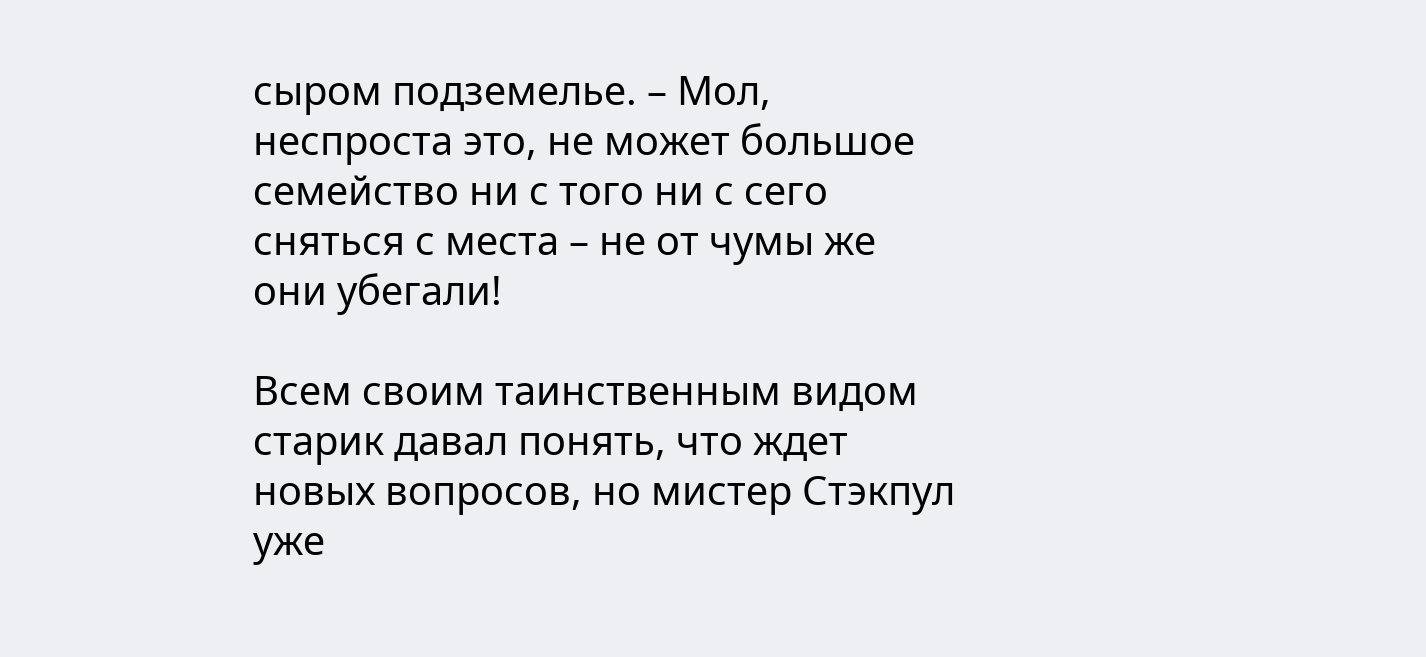сыром подземелье. – Мол, неспроста это, не может большое семейство ни с того ни с сего сняться с места – не от чумы же они убегали!

Всем своим таинственным видом старик давал понять, что ждет новых вопросов, но мистер Стэкпул уже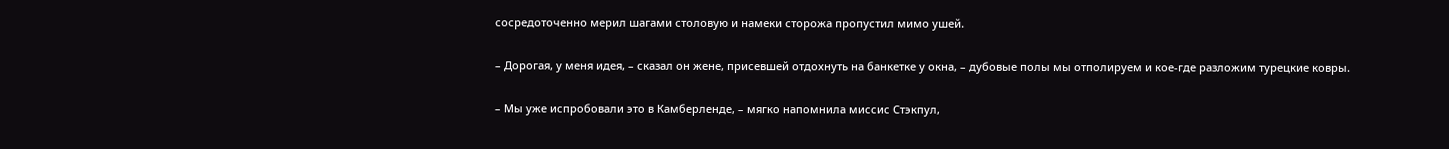сосредоточенно мерил шагами столовую и намеки сторожа пропустил мимо ушей.

– Дорогая, у меня идея, – сказал он жене, присевшей отдохнуть на банкетке у окна, – дубовые полы мы отполируем и кое-где разложим турецкие ковры.

– Мы уже испробовали это в Камберленде, – мягко напомнила миссис Стэкпул,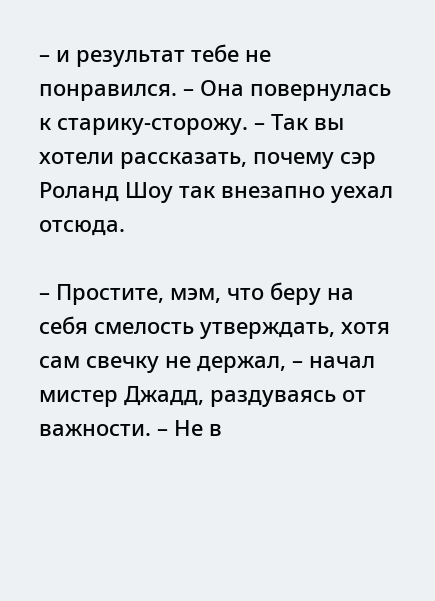– и результат тебе не понравился. – Она повернулась к старику-сторожу. – Так вы хотели рассказать, почему сэр Роланд Шоу так внезапно уехал отсюда.

– Простите, мэм, что беру на себя смелость утверждать, хотя сам свечку не держал, – начал мистер Джадд, раздуваясь от важности. – Не в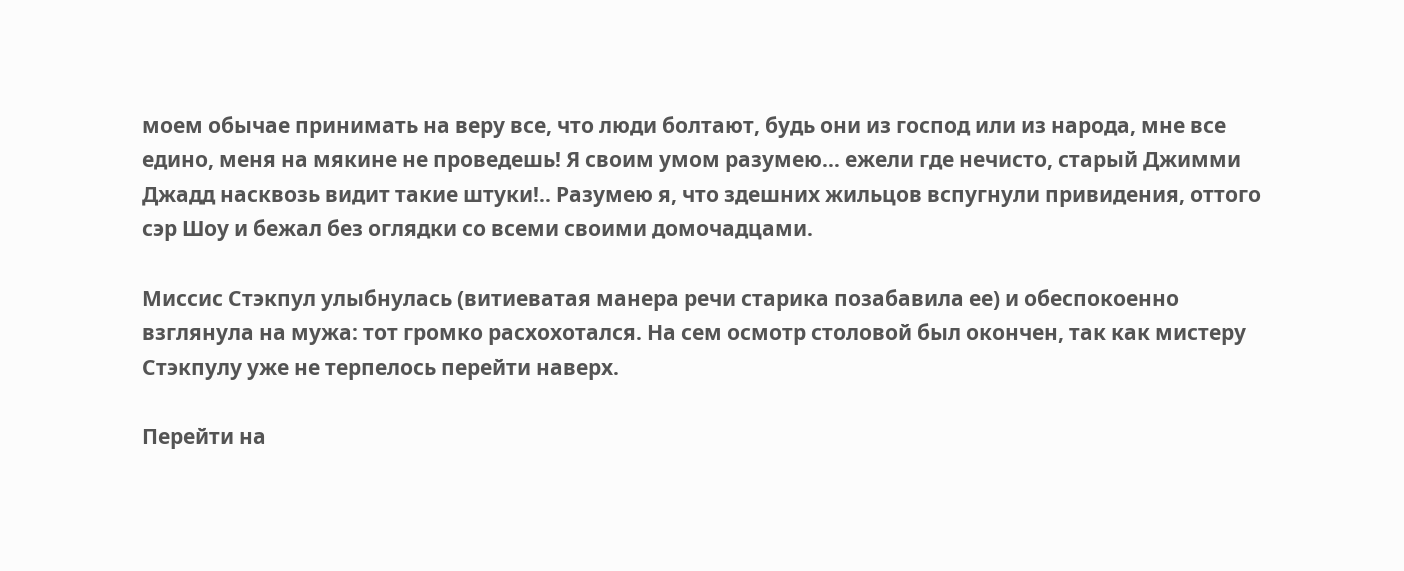моем обычае принимать на веру все, что люди болтают, будь они из господ или из народа, мне все едино, меня на мякине не проведешь! Я своим умом разумею… ежели где нечисто, старый Джимми Джадд насквозь видит такие штуки!.. Разумею я, что здешних жильцов вспугнули привидения, оттого сэр Шоу и бежал без оглядки со всеми своими домочадцами.

Миссис Стэкпул улыбнулась (витиеватая манера речи старика позабавила ее) и обеспокоенно взглянула на мужа: тот громко расхохотался. На сем осмотр столовой был окончен, так как мистеру Стэкпулу уже не терпелось перейти наверх.

Перейти на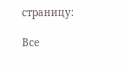страницу:

Все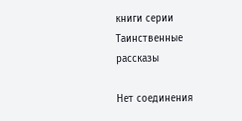книги серии Таинственные рассказы

Нет соединения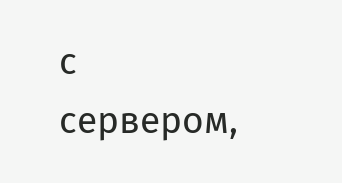с сервером,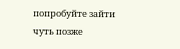попробуйте зайти чуть позже